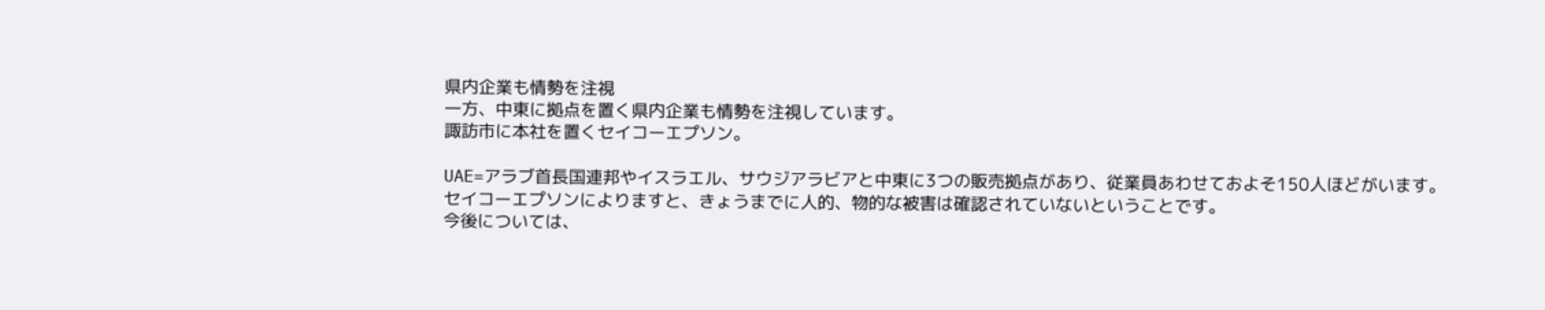県内企業も情勢を注視
一方、中東に拠点を置く県内企業も情勢を注視しています。
諏訪市に本社を置くセイコーエプソン。

UAE=アラブ首長国連邦やイスラエル、サウジアラビアと中東に3つの販売拠点があり、従業員あわせておよそ150人ほどがいます。
セイコーエプソンによりますと、きょうまでに人的、物的な被害は確認されていないということです。
今後については、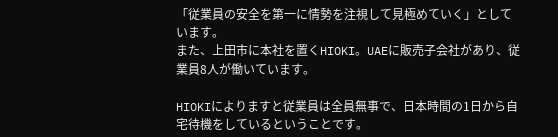「従業員の安全を第一に情勢を注視して見極めていく」としています。
また、上田市に本社を置くHIOKI。UAEに販売子会社があり、従業員8人が働いています。

HIOKIによりますと従業員は全員無事で、日本時間の1日から自宅待機をしているということです。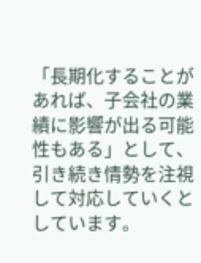「長期化することがあれば、子会社の業績に影響が出る可能性もある」として、引き続き情勢を注視して対応していくとしています。